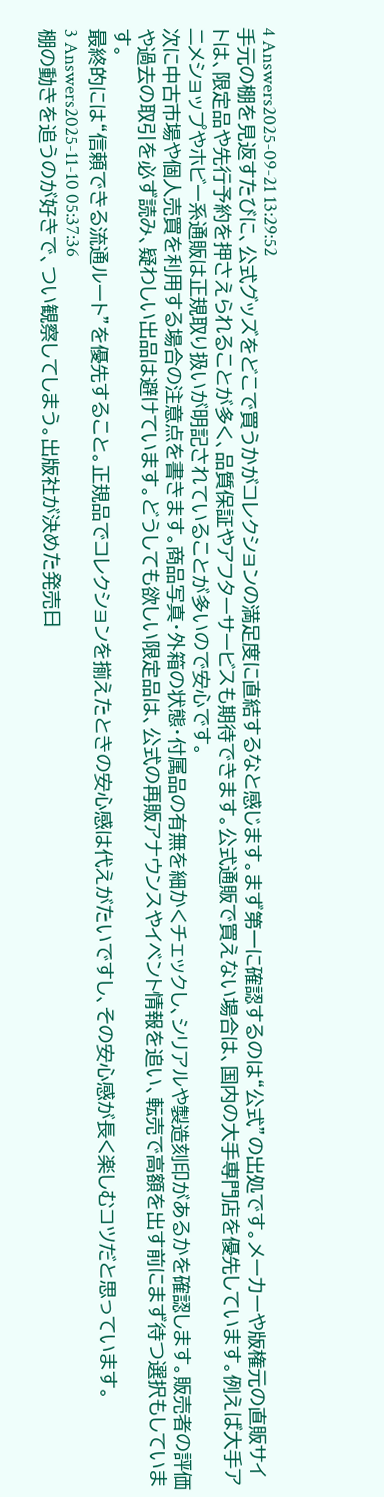4 Answers2025-09-21 13:29:52
手元の棚を見返すたびに、公式グッズをどこで買うかがコレクションの満足度に直結するなと感じます。まず第一に確認するのは“公式”の出処です。メーカーや版権元の直販サイトは、限定品や先行予約を押さえられることが多く、品質保証やアフターサービスも期待できます。公式通販で買えない場合は、国内の大手専門店を優先しています。例えば大手アニメショップやホビー系通販は正規取り扱いが明記されていることが多いので安心です。
次に中古市場や個人売買を利用する場合の注意点を書きます。商品写真・外箱の状態・付属品の有無を細かくチェックし、シリアルや製造刻印があるかを確認します。販売者の評価や過去の取引を必ず読み、疑わしい出品は避けています。どうしても欲しい限定品は、公式の再販アナウンスやイベント情報を追い、転売で高額を出す前にまず待つ選択もしています。
最終的には“信頼できる流通ルート”を優先すること。正規品でコレクションを揃えたときの安心感は代えがたいですし、その安心感が長く楽しむコツだと思っています。
3 Answers2025-11-10 05:37:36
棚の動きを追うのが好きで、つい観察してしまう。出版社が決めた発売日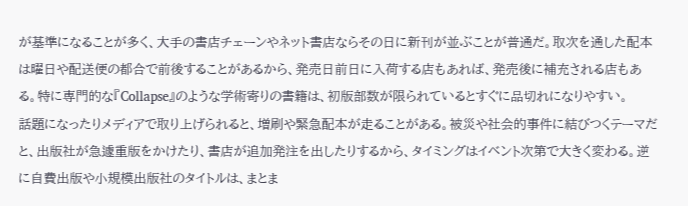が基準になることが多く、大手の書店チェーンやネット書店ならその日に新刊が並ぶことが普通だ。取次を通した配本は曜日や配送便の都合で前後することがあるから、発売日前日に入荷する店もあれば、発売後に補充される店もある。特に専門的な『Collapse』のような学術寄りの書籍は、初版部数が限られているとすぐに品切れになりやすい。
話題になったりメディアで取り上げられると、増刷や緊急配本が走ることがある。被災や社会的事件に結びつくテーマだと、出版社が急遽重版をかけたり、書店が追加発注を出したりするから、タイミングはイベント次第で大きく変わる。逆に自費出版や小規模出版社のタイトルは、まとま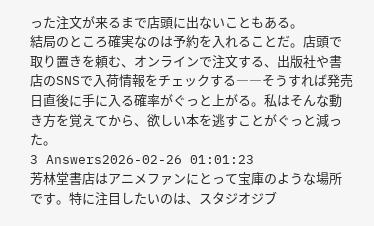った注文が来るまで店頭に出ないこともある。
結局のところ確実なのは予約を入れることだ。店頭で取り置きを頼む、オンラインで注文する、出版社や書店のSNSで入荷情報をチェックする――そうすれば発売日直後に手に入る確率がぐっと上がる。私はそんな動き方を覚えてから、欲しい本を逃すことがぐっと減った。
3 Answers2026-02-26 01:01:23
芳林堂書店はアニメファンにとって宝庫のような場所です。特に注目したいのは、スタジオジブ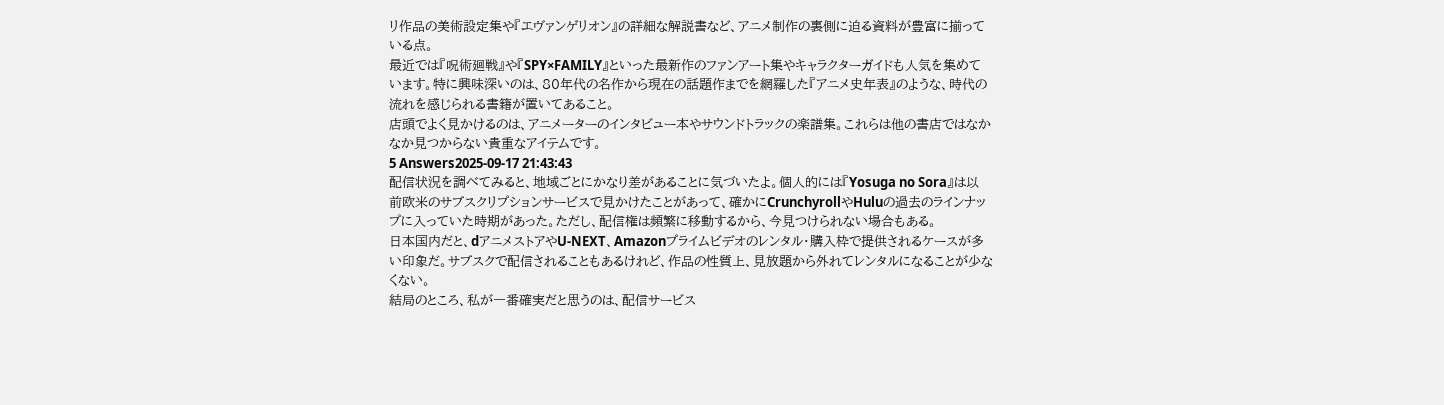リ作品の美術設定集や『エヴァンゲリオン』の詳細な解説書など、アニメ制作の裏側に迫る資料が豊富に揃っている点。
最近では『呪術廻戦』や『SPY×FAMILY』といった最新作のファンアート集やキャラクターガイドも人気を集めています。特に興味深いのは、80年代の名作から現在の話題作までを網羅した『アニメ史年表』のような、時代の流れを感じられる書籍が置いてあること。
店頭でよく見かけるのは、アニメーターのインタビュー本やサウンドトラックの楽譜集。これらは他の書店ではなかなか見つからない貴重なアイテムです。
5 Answers2025-09-17 21:43:43
配信状況を調べてみると、地域ごとにかなり差があることに気づいたよ。個人的には『Yosuga no Sora』は以前欧米のサブスクリプションサービスで見かけたことがあって、確かにCrunchyrollやHuluの過去のラインナップに入っていた時期があった。ただし、配信権は頻繁に移動するから、今見つけられない場合もある。
日本国内だと、dアニメストアやU-NEXT、Amazonプライムビデオのレンタル・購入枠で提供されるケースが多い印象だ。サブスクで配信されることもあるけれど、作品の性質上、見放題から外れてレンタルになることが少なくない。
結局のところ、私が一番確実だと思うのは、配信サービス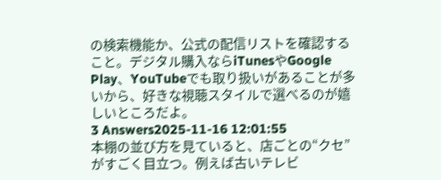の検索機能か、公式の配信リストを確認すること。デジタル購入ならiTunesやGoogle Play、YouTubeでも取り扱いがあることが多いから、好きな視聴スタイルで選べるのが嬉しいところだよ。
3 Answers2025-11-16 12:01:55
本棚の並び方を見ていると、店ごとの“クセ”がすごく目立つ。例えば古いテレビ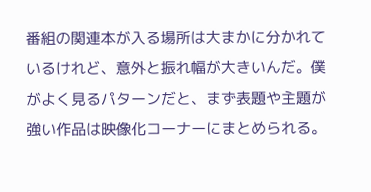番組の関連本が入る場所は大まかに分かれているけれど、意外と振れ幅が大きいんだ。僕がよく見るパターンだと、まず表題や主題が強い作品は映像化コーナーにまとめられる。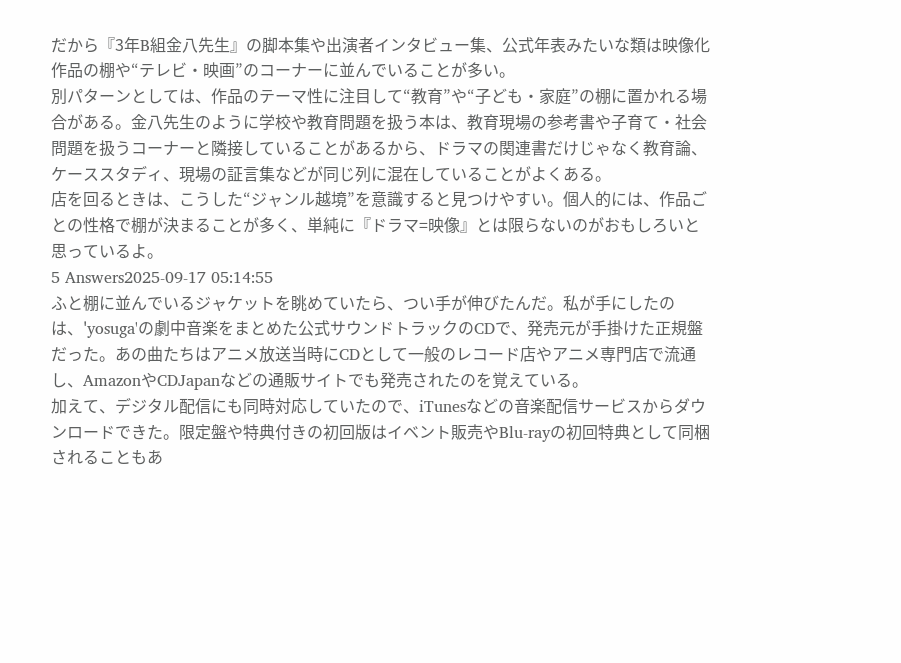だから『3年B組金八先生』の脚本集や出演者インタビュー集、公式年表みたいな類は映像化作品の棚や“テレビ・映画”のコーナーに並んでいることが多い。
別パターンとしては、作品のテーマ性に注目して“教育”や“子ども・家庭”の棚に置かれる場合がある。金八先生のように学校や教育問題を扱う本は、教育現場の参考書や子育て・社会問題を扱うコーナーと隣接していることがあるから、ドラマの関連書だけじゃなく教育論、ケーススタディ、現場の証言集などが同じ列に混在していることがよくある。
店を回るときは、こうした“ジャンル越境”を意識すると見つけやすい。個人的には、作品ごとの性格で棚が決まることが多く、単純に『ドラマ=映像』とは限らないのがおもしろいと思っているよ。
5 Answers2025-09-17 05:14:55
ふと棚に並んでいるジャケットを眺めていたら、つい手が伸びたんだ。私が手にしたのは、'yosuga'の劇中音楽をまとめた公式サウンドトラックのCDで、発売元が手掛けた正規盤だった。あの曲たちはアニメ放送当時にCDとして一般のレコード店やアニメ専門店で流通し、AmazonやCDJapanなどの通販サイトでも発売されたのを覚えている。
加えて、デジタル配信にも同時対応していたので、iTunesなどの音楽配信サービスからダウンロードできた。限定盤や特典付きの初回版はイベント販売やBlu-rayの初回特典として同梱されることもあ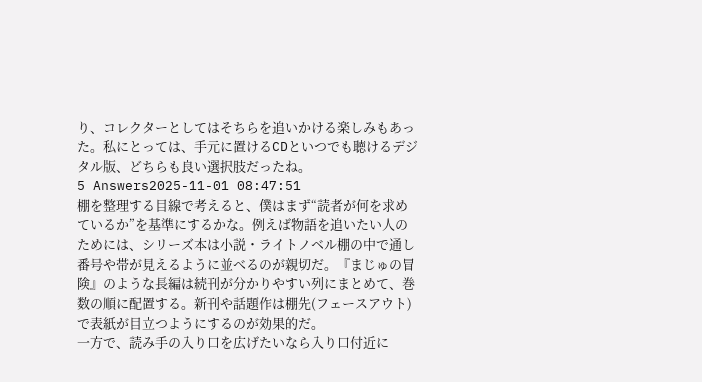り、コレクターとしてはそちらを追いかける楽しみもあった。私にとっては、手元に置けるCDといつでも聴けるデジタル版、どちらも良い選択肢だったね。
5 Answers2025-11-01 08:47:51
棚を整理する目線で考えると、僕はまず“読者が何を求めているか”を基準にするかな。例えば物語を追いたい人のためには、シリーズ本は小説・ライトノベル棚の中で通し番号や帯が見えるように並べるのが親切だ。『まじゅの冒険』のような長編は続刊が分かりやすい列にまとめて、巻数の順に配置する。新刊や話題作は棚先(フェースアウト)で表紙が目立つようにするのが効果的だ。
一方で、読み手の入り口を広げたいなら入り口付近に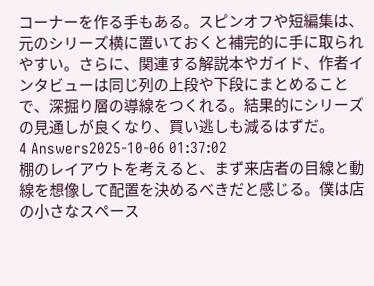コーナーを作る手もある。スピンオフや短編集は、元のシリーズ横に置いておくと補完的に手に取られやすい。さらに、関連する解説本やガイド、作者インタビューは同じ列の上段や下段にまとめることで、深掘り層の導線をつくれる。結果的にシリーズの見通しが良くなり、買い逃しも減るはずだ。
4 Answers2025-10-06 01:37:02
棚のレイアウトを考えると、まず来店者の目線と動線を想像して配置を決めるべきだと感じる。僕は店の小さなスペース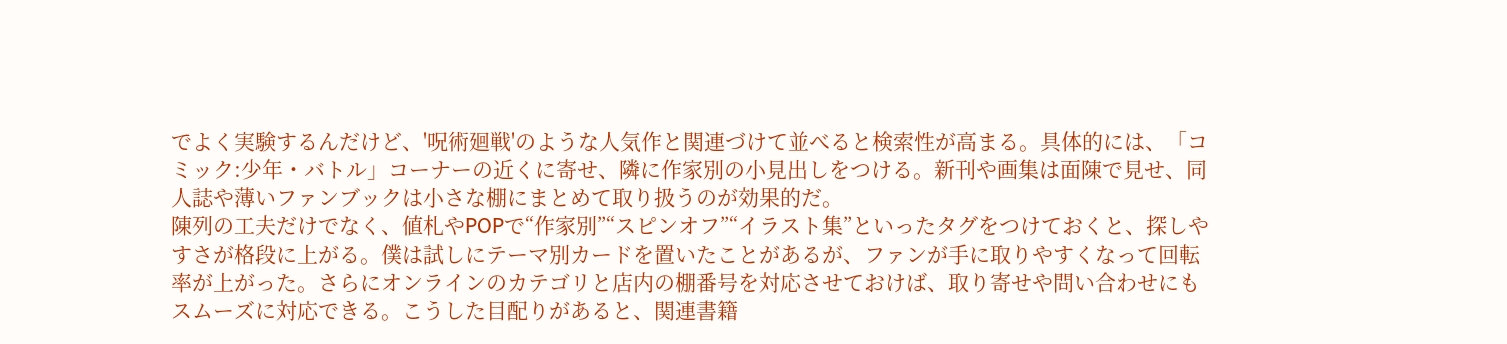でよく実験するんだけど、'呪術廻戦'のような人気作と関連づけて並べると検索性が高まる。具体的には、「コミック:少年・バトル」コーナーの近くに寄せ、隣に作家別の小見出しをつける。新刊や画集は面陳で見せ、同人誌や薄いファンブックは小さな棚にまとめて取り扱うのが効果的だ。
陳列の工夫だけでなく、値札やPOPで“作家別”“スピンオフ”“イラスト集”といったタグをつけておくと、探しやすさが格段に上がる。僕は試しにテーマ別カードを置いたことがあるが、ファンが手に取りやすくなって回転率が上がった。さらにオンラインのカテゴリと店内の棚番号を対応させておけば、取り寄せや問い合わせにもスムーズに対応できる。こうした目配りがあると、関連書籍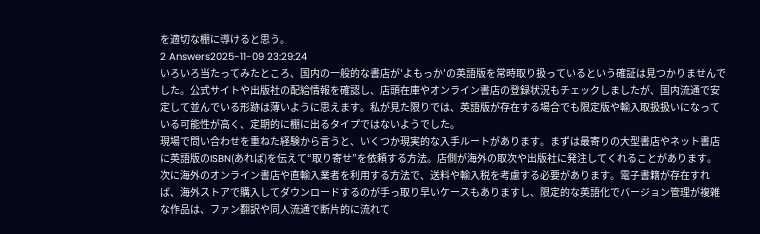を適切な棚に導けると思う。
2 Answers2025-11-09 23:29:24
いろいろ当たってみたところ、国内の一般的な書店が'よもっか'の英語版を常時取り扱っているという確証は見つかりませんでした。公式サイトや出版社の配給情報を確認し、店頭在庫やオンライン書店の登録状況もチェックしましたが、国内流通で安定して並んでいる形跡は薄いように思えます。私が見た限りでは、英語版が存在する場合でも限定版や輸入取扱扱いになっている可能性が高く、定期的に棚に出るタイプではないようでした。
現場で問い合わせを重ねた経験から言うと、いくつか現実的な入手ルートがあります。まずは最寄りの大型書店やネット書店に英語版のISBN(あれば)を伝えて“取り寄せ”を依頼する方法。店側が海外の取次や出版社に発注してくれることがあります。次に海外のオンライン書店や直輸入業者を利用する方法で、送料や輸入税を考慮する必要があります。電子書籍が存在すれば、海外ストアで購入してダウンロードするのが手っ取り早いケースもありますし、限定的な英語化でバージョン管理が複雑な作品は、ファン翻訳や同人流通で断片的に流れて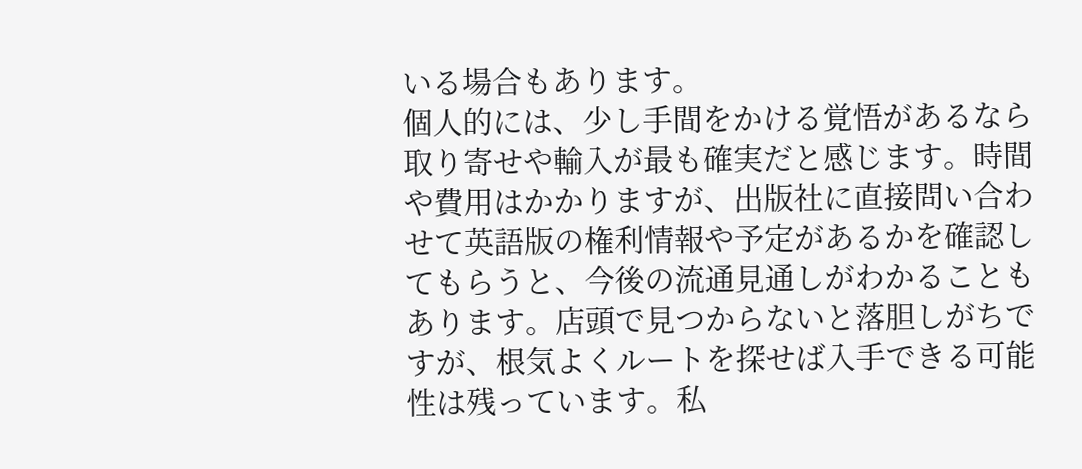いる場合もあります。
個人的には、少し手間をかける覚悟があるなら取り寄せや輸入が最も確実だと感じます。時間や費用はかかりますが、出版社に直接問い合わせて英語版の権利情報や予定があるかを確認してもらうと、今後の流通見通しがわかることもあります。店頭で見つからないと落胆しがちですが、根気よくルートを探せば入手できる可能性は残っています。私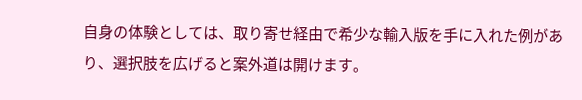自身の体験としては、取り寄せ経由で希少な輸入版を手に入れた例があり、選択肢を広げると案外道は開けます。